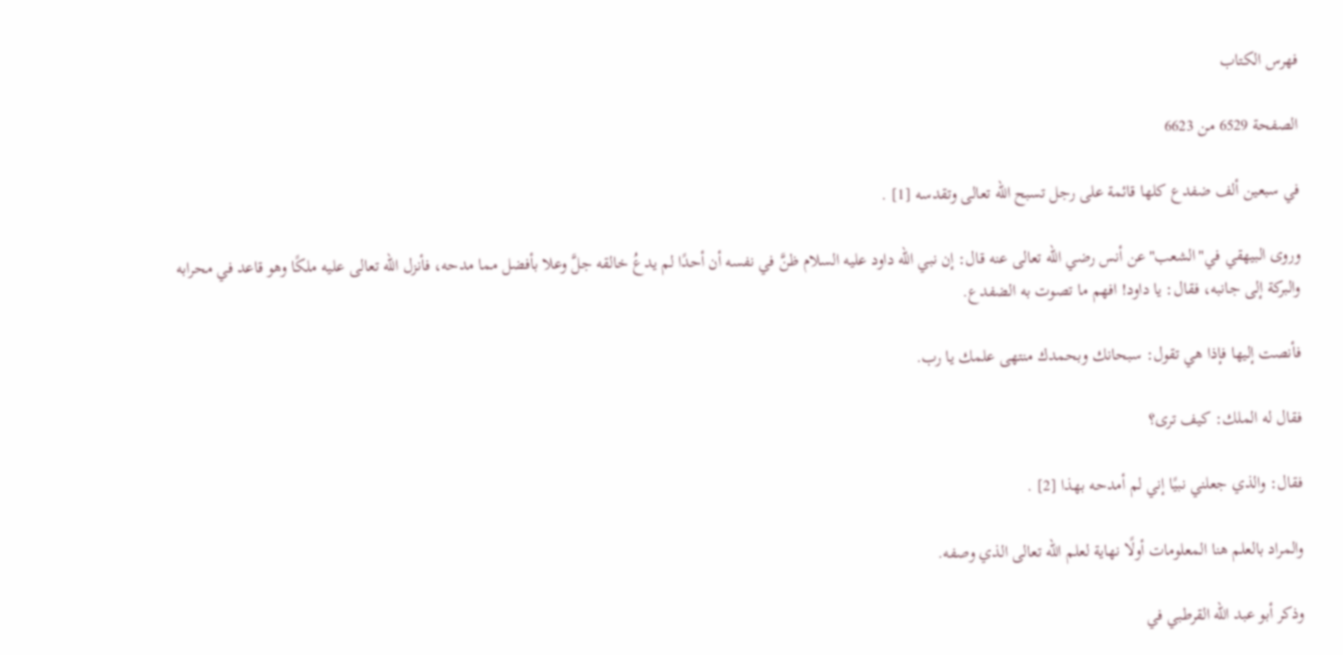فهرس الكتاب

الصفحة 6529 من 6623

في سبعين ألف ضفدع كلها قائمة على رجل تسبح الله تعالى وتقدسه [1] .

وروى البيهقي في"الشعب"عن أنس رضي الله تعالى عنه قال: إن نبي الله داود عليه السلام ظنَّ في نفسه أن أحدًا لم يدعُ خالقه جلَّ وعلا بأفضل مما مدحه، فأنزل الله تعالى عليه ملكًا وهو قاعد في محرابه والبركة إلى جانبه، فقال: يا داود! افهم ما تصوت به الضفدع.

فأنصت إليها فإذا هي تقول: سبحانك وبحمدك منتهى علمك يا رب.

فقال له الملك: كيف ترى؟

فقال: والذي جعلني نبيًا إني لم أمدحه بهذا [2] .

والمراد بالعلم هنا المعلومات أولًا نهاية لعلم الله تعالى الذي وصفه.

وذكر أبو عبد الله القرطبي في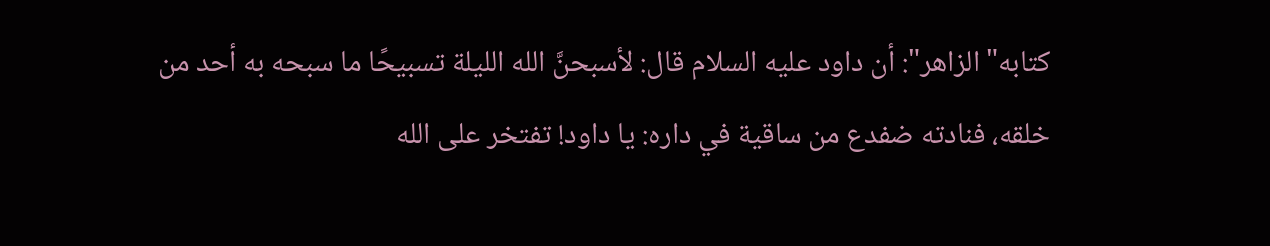كتابه"الزاهر": أن داود عليه السلام قال: لأسبحنَّ الله الليلة تسبيحًا ما سبحه به أحد من خلقه، فنادته ضفدع من ساقية في داره: يا داود! تفتخر على الله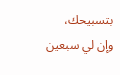بتسبيحك، وإن لي سبعين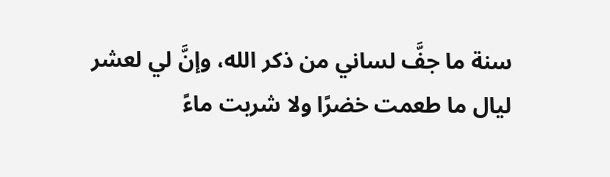سنة ما جفَّ لساني من ذكر الله، وإنَّ لي لعشر ليال ما طعمت خضرًا ولا شربت ماءً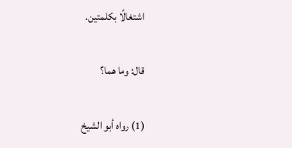اشتغالًا بكلمتين.

قال: وما هما؟

(1) رواه أبو الشيخ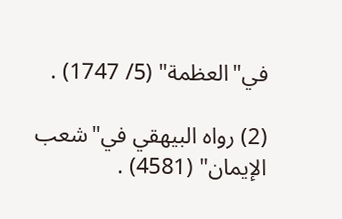في"العظمة" (5/ 1747) .

(2) رواه البيهقي في"شعب الإيمان" (4581) .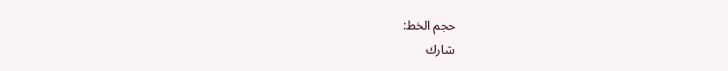حجم الخط:
شارك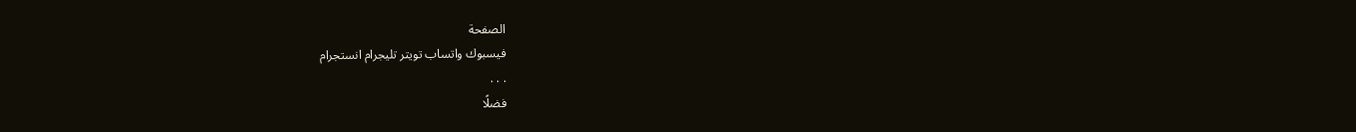الصفحة
فيسبوك واتساب تويتر تليجرام انستجرام
. . .
فضلًا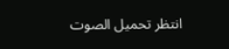انتظر تحميل الصوت